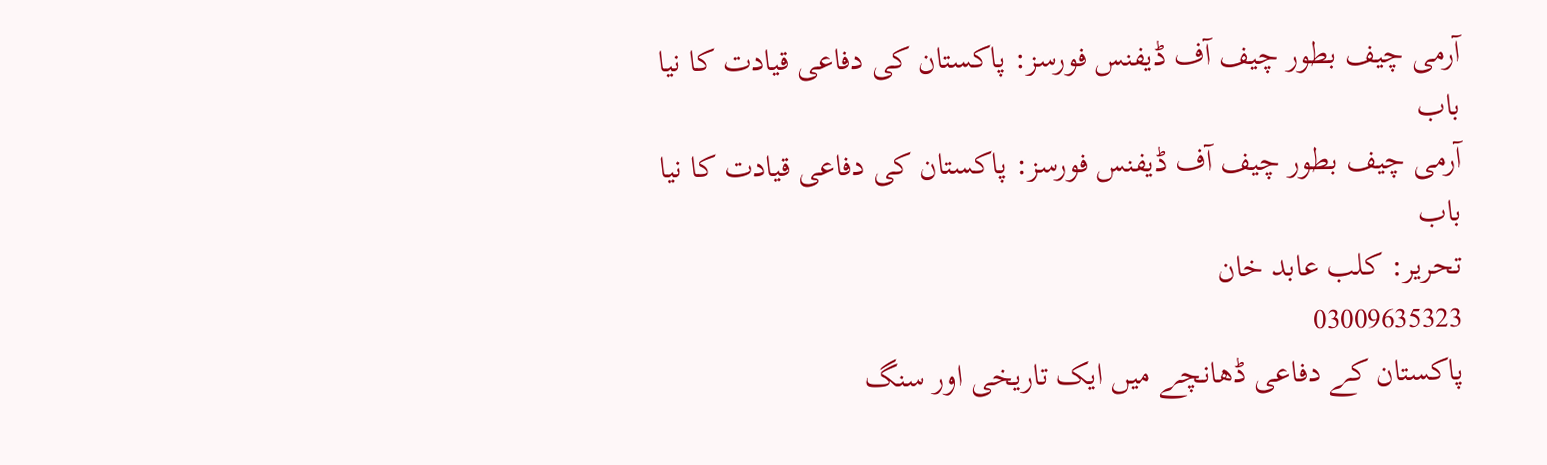آرمی چیف بطور چیف آف ڈیفنس فورسز: پاکستان کی دفاعی قیادت کا نیا باب
آرمی چیف بطور چیف آف ڈیفنس فورسز: پاکستان کی دفاعی قیادت کا نیا باب
تحریر: کلب عابد خان
03009635323
پاکستان کے دفاعی ڈھانچے میں ایک تاریخی اور سنگ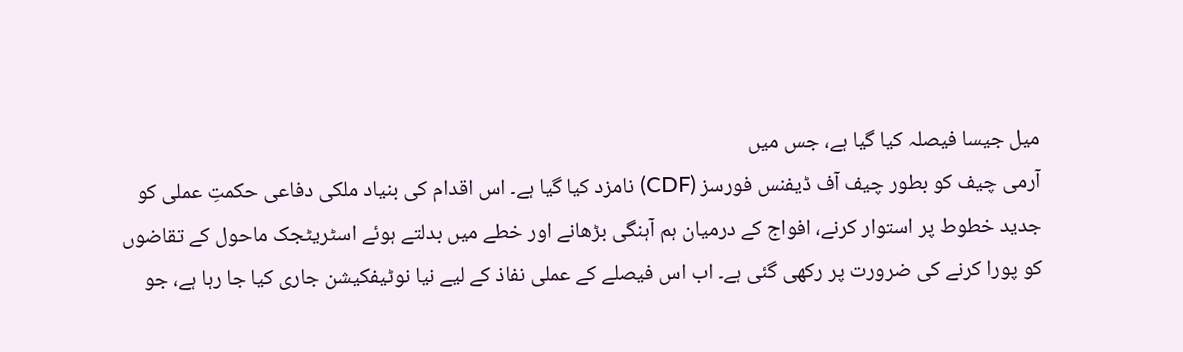میل جیسا فیصلہ کیا گیا ہے، جس میں
آرمی چیف کو بطور چیف آف ڈیفنس فورسز (CDF) نامزد کیا گیا ہے۔ اس اقدام کی بنیاد ملکی دفاعی حکمتِ عملی کو جدید خطوط پر استوار کرنے، افواج کے درمیان ہم آہنگی بڑھانے اور خطے میں بدلتے ہوئے اسٹریٹجک ماحول کے تقاضوں کو پورا کرنے کی ضرورت پر رکھی گئی ہے۔ اب اس فیصلے کے عملی نفاذ کے لیے نیا نوٹیفکیشن جاری کیا جا رہا ہے، جو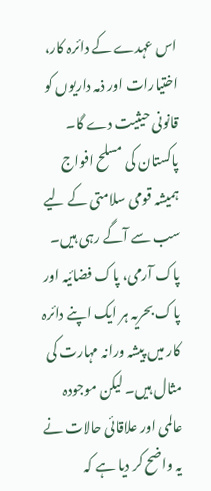اس عہدے کے دائرہ کار، اختیارات اور ذمہ داریوں کو قانونی حیثیت دے گا۔
پاکستان کی مسلح افواج ہمیشہ قومی سلامتی کے لیے سب سے آگے رہی ہیں۔ پاک آرمی، پاک فضائیہ اور پاک بحریہ ہر ایک اپنے دائرہ کار میں پیشہ ورانہ مہارت کی مثال ہیں۔ لیکن موجودہ عالمی اور علاقائی حالات نے یہ واضح کر دیا ہے کہ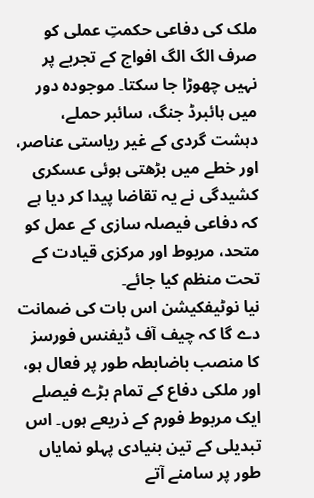ملک کی دفاعی حکمتِ عملی کو صرف الگ الگ افواج کے تجربے پر نہیں چھوڑا جا سکتا۔ موجودہ دور میں ہائبرڈ جنگ، سائبر حملے، دہشت گردی کے غیر ریاستی عناصر، اور خطے میں بڑھتی ہوئی عسکری کشیدگی نے یہ تقاضا پیدا کر دیا ہے کہ دفاعی فیصلہ سازی کے عمل کو متحد، مربوط اور مرکزی قیادت کے تحت منظم کیا جائے۔
نیا نوٹیفکیشن اس بات کی ضمانت دے گا کہ چیف آف ڈیفنس فورسز کا منصب باضابطہ طور پر فعال ہو، اور ملکی دفاع کے تمام بڑے فیصلے ایک مربوط فورم کے ذریعے ہوں۔ اس تبدیلی کے تین بنیادی پہلو نمایاں طور پر سامنے آتے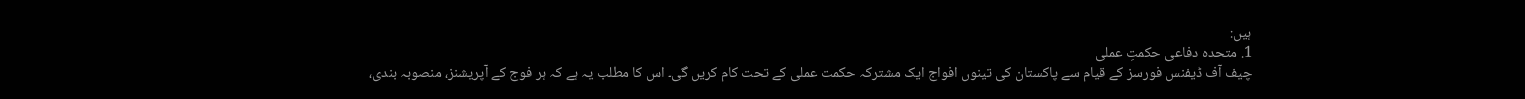ہیں:
1. متحدہ دفاعی حکمتِ عملی
چیف آف ڈیفنس فورسز کے قیام سے پاکستان کی تینوں افواج ایک مشترکہ حکمت عملی کے تحت کام کریں گی۔ اس کا مطلب یہ ہے کہ ہر فوج کے آپریشنز، منصوبہ بندی،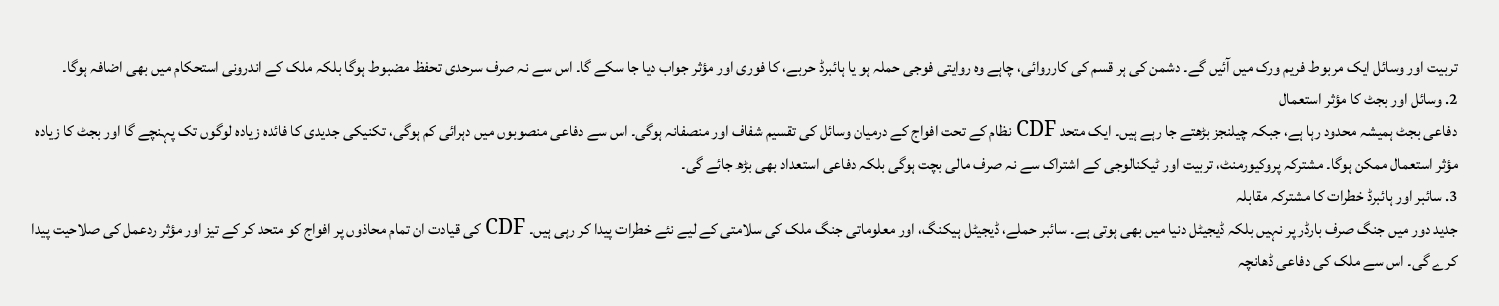تربیت اور وسائل ایک مربوط فریم ورک میں آئیں گے۔ دشمن کی ہر قسم کی کارروائی، چاہے وہ روایتی فوجی حملہ ہو یا ہائبرڈ حربے، کا فوری اور مؤثر جواب دیا جا سکے گا۔ اس سے نہ صرف سرحدی تحفظ مضبوط ہوگا بلکہ ملک کے اندرونی استحکام میں بھی اضافہ ہوگا۔
2. وسائل اور بجٹ کا مؤثر استعمال
دفاعی بجٹ ہمیشہ محدود رہا ہے، جبکہ چیلنجز بڑھتے جا رہے ہیں۔ ایک متحد CDF نظام کے تحت افواج کے درمیان وسائل کی تقسیم شفاف اور منصفانہ ہوگی۔ اس سے دفاعی منصوبوں میں دہرائی کم ہوگی، تکنیکی جدیدی کا فائدہ زیادہ لوگوں تک پہنچے گا اور بجٹ کا زیادہ مؤثر استعمال ممکن ہوگا۔ مشترکہ پروکیورمنٹ، تربیت اور ٹیکنالوجی کے اشتراک سے نہ صرف مالی بچت ہوگی بلکہ دفاعی استعداد بھی بڑھ جائے گی۔
3. سائبر اور ہائبرڈ خطرات کا مشترکہ مقابلہ
جدید دور میں جنگ صرف بارڈر پر نہیں بلکہ ڈیجیٹل دنیا میں بھی ہوتی ہے۔ سائبر حملے، ڈیجیٹل ہیکنگ، اور معلوماتی جنگ ملک کی سلامتی کے لیے نئے خطرات پیدا کر رہی ہیں۔ CDF کی قیادت ان تمام محاذوں پر افواج کو متحد کر کے تیز اور مؤثر ردعمل کی صلاحیت پیدا کرے گی۔ اس سے ملک کی دفاعی ڈھانچہ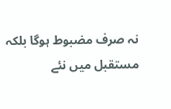نہ صرف مضبوط ہوگا بلکہ مستقبل میں نئے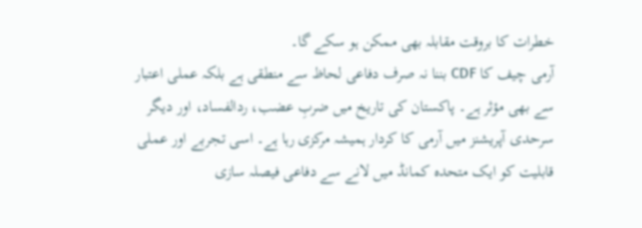خطرات کا بروقت مقابلہ بھی ممکن ہو سکے گا۔
آرمی چیف کا CDF بننا نہ صرف دفاعی لحاظ سے منطقی ہے بلکہ عملی اعتبار سے بھی مؤثر ہے۔ پاکستان کی تاریخ میں ضربِ عضب، ردالفساد، اور دیگر سرحدی آپریشنز میں آرمی کا کردار ہمیشہ مرکزی رہا ہے۔ اسی تجربے اور عملی قابلیت کو ایک متحدہ کمانڈ میں لانے سے دفاعی فیصلہ سازی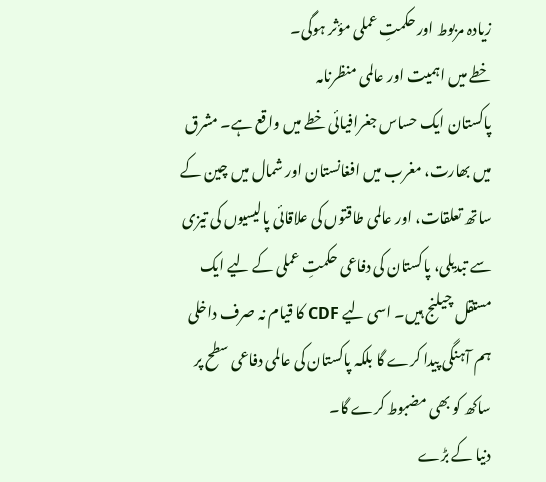زیادہ مربوط اور حکمتِ عملی مؤثر ہوگی۔
خطے میں اہمیت اور عالمی منظرنامہ
پاکستان ایک حساس جغرافیائی خطے میں واقع ہے۔ مشرق میں بھارت، مغرب میں افغانستان اور شمال میں چین کے ساتھ تعلقات، اور عالمی طاقتوں کی علاقائی پالیسیوں کی تیزی سے تبدیلی، پاکستان کی دفاعی حکمتِ عملی کے لیے ایک مستقل چیلنج ہیں۔ اسی لیے CDF کا قیام نہ صرف داخلی ہم آہنگی پیدا کرے گا بلکہ پاکستان کی عالمی دفاعی سطح پر ساکھ کو بھی مضبوط کرے گا۔
دنیا کے بڑے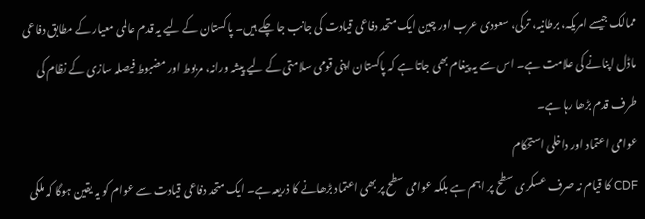ممالک جیسے امریکہ، برطانیہ، ترکی، سعودی عرب اور چین ایک متحد دفاعی قیادت کی جانب جا چکے ہیں۔ پاکستان کے لیے یہ قدم عالمی معیار کے مطابق دفاعی ماڈل اپنانے کی علامت ہے۔ اس سے یہ پیغام بھی جاتا ہے کہ پاکستان اپنی قومی سلامتی کے لیے پیشہ ورانہ، مربوط اور مضبوط فیصلہ سازی کے نظام کی طرف قدم بڑھا رہا ہے۔
عوامی اعتماد اور داخلی استحکام
CDF کا قیام نہ صرف عسکری سطح پر اہم ہے بلکہ عوامی سطح پر بھی اعتماد بڑھانے کا ذریعہ ہے۔ ایک متحد دفاعی قیادت سے عوام کو یہ یقین ہوگا کہ ملکی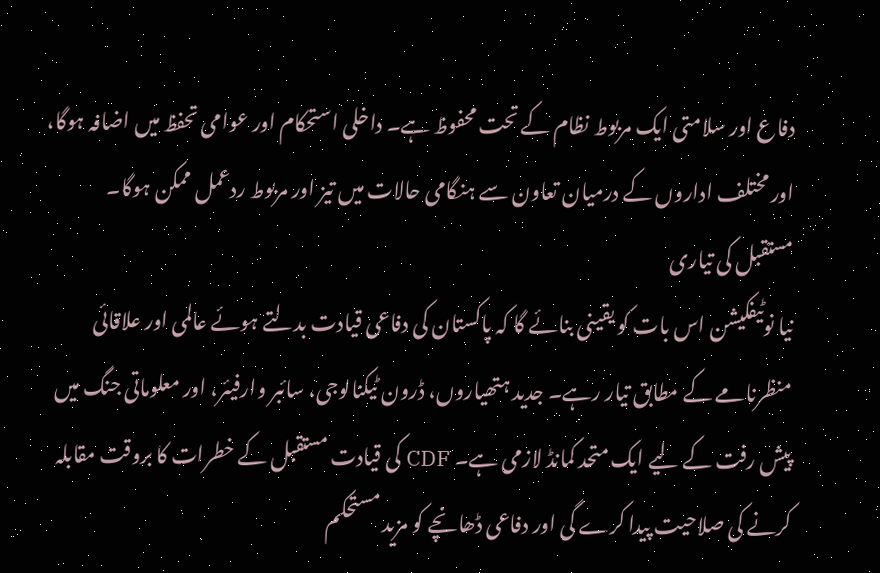دفاع اور سلامتی ایک مربوط نظام کے تحت محفوظ ہے۔ داخلی استحکام اور عوامی تحفظ میں اضافہ ہوگا، اور مختلف اداروں کے درمیان تعاون سے ہنگامی حالات میں تیز اور مربوط ردعمل ممکن ہوگا۔
مستقبل کی تیاری
نیا نوٹیفکیشن اس بات کو یقینی بنائے گا کہ پاکستان کی دفاعی قیادت بدلتے ہوئے عالمی اور علاقائی منظرنامے کے مطابق تیار رہے۔ جدید ہتھیاروں، ڈرون ٹیکنالوجی، سائبر وارفیئر، اور معلوماتی جنگ میں پیش رفت کے لیے ایک متحد کمانڈ لازمی ہے۔ CDF کی قیادت مستقبل کے خطرات کا بروقت مقابلہ کرنے کی صلاحیت پیدا کرے گی اور دفاعی ڈھانچے کو مزید مستحکم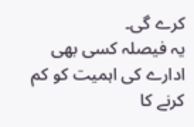کرے گی۔
یہ فیصلہ کسی بھی ادارے کی اہمیت کو کم کرنے کا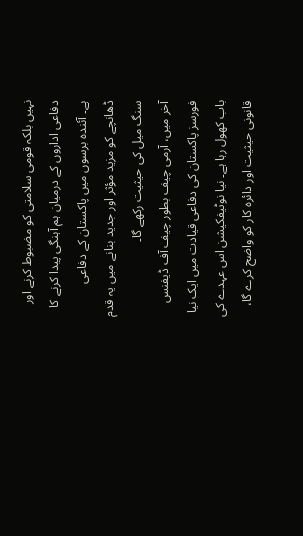نہیں بلکہ قومی سلامتی کو مضبوط کرنے اور دفاعی اداروں کے درمیان ہم آہنگی پیدا کرنے کا ہے۔ آئندہ برسوں میں پاکستان کے دفاعی ڈھانچے کو مزید مؤثر اور جدید بنانے میں یہ قدم سنگ میل کی حیثیت رکھے گا۔
آخر میں، آرمی چیف بطور چیف آف ڈیفنس فورسز پاکستان کی دفاعی قیادت میں ایک نیا باب کھول رہا ہے۔ نیا نوٹیفکیشن اس عہدے کی قانونی حیثیت اور دائرہ کار کو واضح کرے گا،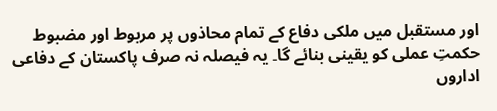اور مستقبل میں ملکی دفاع کے تمام محاذوں پر مربوط اور مضبوط حکمتِ عملی کو یقینی بنائے گا۔ یہ فیصلہ نہ صرف پاکستان کے دفاعی اداروں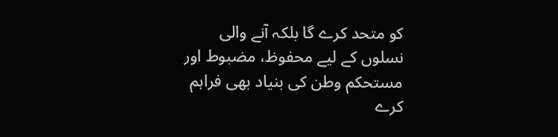کو متحد کرے گا بلکہ آنے والی نسلوں کے لیے محفوظ، مضبوط اور مستحکم وطن کی بنیاد بھی فراہم کرے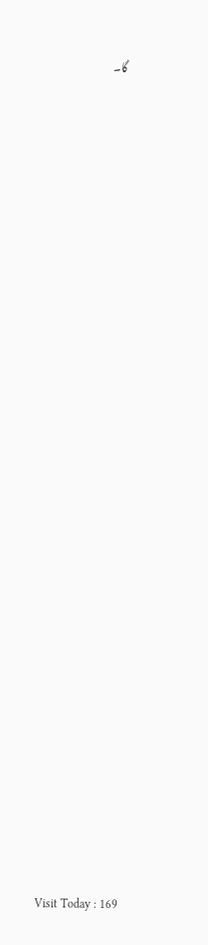گا۔








































Visit Today : 169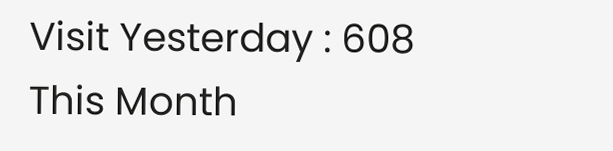Visit Yesterday : 608
This Month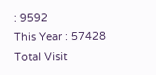: 9592
This Year : 57428
Total Visit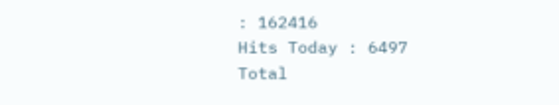: 162416
Hits Today : 6497
Total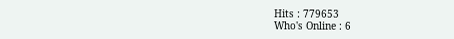Hits : 779653
Who's Online : 6